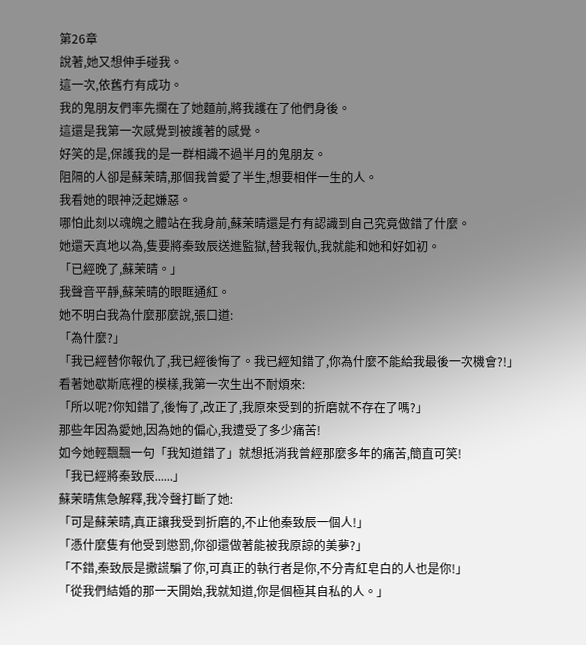第26章
說著,她又想伸手碰我。
這一次,依舊冇有成功。
我的鬼朋友們率先攔在了她麵前,將我護在了他們身後。
這還是我第一次感覺到被護著的感覺。
好笑的是,保護我的是一群相識不過半月的鬼朋友。
阻隔的人卻是蘇茉晴,那個我曾愛了半生,想要相伴一生的人。
我看她的眼神泛起嫌惡。
哪怕此刻以魂魄之體站在我身前,蘇茉晴還是冇有認識到自己究竟做錯了什麼。
她還天真地以為,隻要將秦致辰送進監獄,替我報仇,我就能和她和好如初。
「已經晚了,蘇茉晴。」
我聲音平靜,蘇茉晴的眼眶通紅。
她不明白我為什麼那麼說,張口道:
「為什麼?」
「我已經替你報仇了,我已經後悔了。我已經知錯了,你為什麼不能給我最後一次機會?!」
看著她歇斯底裡的模樣,我第一次生出不耐煩來:
「所以呢?你知錯了,後悔了,改正了,我原來受到的折磨就不存在了嗎?」
那些年因為愛她,因為她的偏心,我遭受了多少痛苦!
如今她輕飄飄一句「我知道錯了」就想抵消我曾經那麼多年的痛苦,簡直可笑!
「我已經將秦致辰......」
蘇茉晴焦急解釋,我冷聲打斷了她:
「可是蘇茉晴,真正讓我受到折磨的,不止他秦致辰一個人!」
「憑什麼隻有他受到懲罰,你卻還做著能被我原諒的美夢?」
「不錯,秦致辰是撒謊騙了你,可真正的執行者是你,不分青紅皂白的人也是你!」
「從我們結婚的那一天開始,我就知道,你是個極其自私的人。」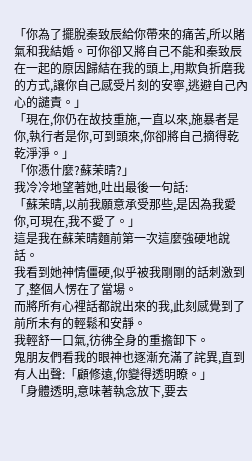「你為了擺脫秦致辰給你帶來的痛苦,所以賭氣和我結婚。可你卻又將自己不能和秦致辰在一起的原因歸結在我的頭上,用欺負折磨我的方式,讓你自己感受片刻的安寧,逃避自己內心的譴責。」
「現在,你仍在故技重施,一直以來,施暴者是你,執行者是你,可到頭來,你卻將自己摘得乾乾淨淨。」
「你憑什麼?蘇茉晴?」
我冷冷地望著她,吐出最後一句話:
「蘇茉晴,以前我願意承受那些,是因為我愛你,可現在,我不愛了。」
這是我在蘇茉晴麵前第一次這麼強硬地說話。
我看到她神情僵硬,似乎被我剛剛的話刺激到了,整個人愣在了當場。
而將所有心裡話都說出來的我,此刻感覺到了前所未有的輕鬆和安靜。
我輕舒一口氣,彷彿全身的重擔卸下。
鬼朋友們看我的眼神也逐漸充滿了詫異,直到有人出聲:「顧修遠,你變得透明瞭。」
「身體透明,意味著執念放下,要去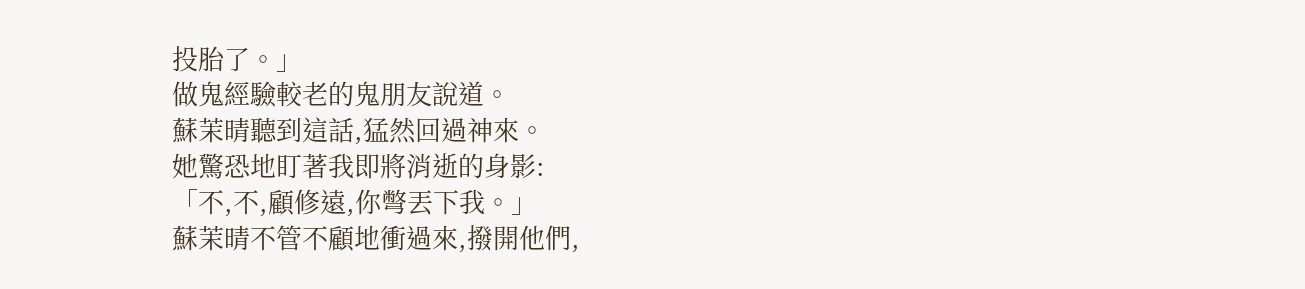投胎了。」
做鬼經驗較老的鬼朋友說道。
蘇茉晴聽到這話,猛然回過神來。
她驚恐地盯著我即將消逝的身影:
「不,不,顧修遠,你彆丟下我。」
蘇茉晴不管不顧地衝過來,撥開他們,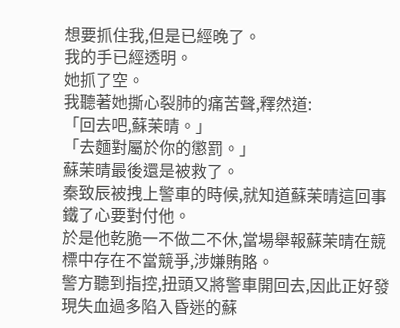想要抓住我,但是已經晚了。
我的手已經透明。
她抓了空。
我聽著她撕心裂肺的痛苦聲,釋然道:
「回去吧,蘇茉晴。」
「去麵對屬於你的懲罰。」
蘇茉晴最後還是被救了。
秦致辰被拽上警車的時候,就知道蘇茉晴這回事鐵了心要對付他。
於是他乾脆一不做二不休,當場舉報蘇茉晴在競標中存在不當競爭,涉嫌賄賂。
警方聽到指控,扭頭又將警車開回去,因此正好發現失血過多陷入昏迷的蘇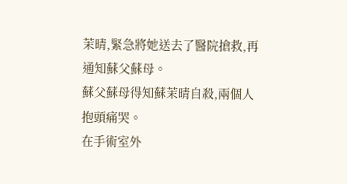茉晴,緊急將她送去了醫院搶救,再通知蘇父蘇母。
蘇父蘇母得知蘇茉晴自殺,兩個人抱頭痛哭。
在手術室外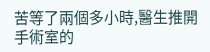苦等了兩個多小時,醫生推開手術室的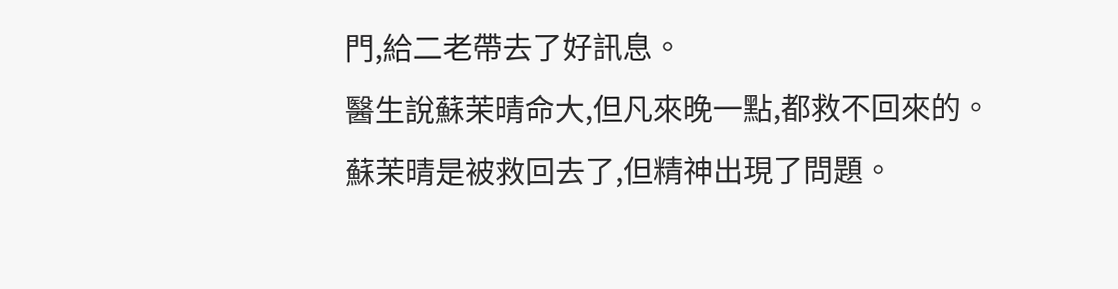門,給二老帶去了好訊息。
醫生說蘇茉晴命大,但凡來晚一點,都救不回來的。
蘇茉晴是被救回去了,但精神出現了問題。